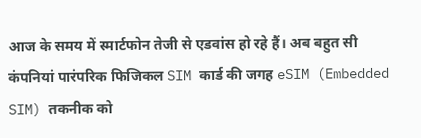आज के समय में स्मार्टफोन तेजी से एडवांस हो रहे हैं। अब बहुत सी कंपनियां पारंपरिक फिजिकल SIM कार्ड की जगह eSIM (Embedded SIM) तकनीक को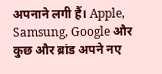अपनाने लगी हैं। Apple, Samsung, Google और कुछ और ब्रांड अपने नए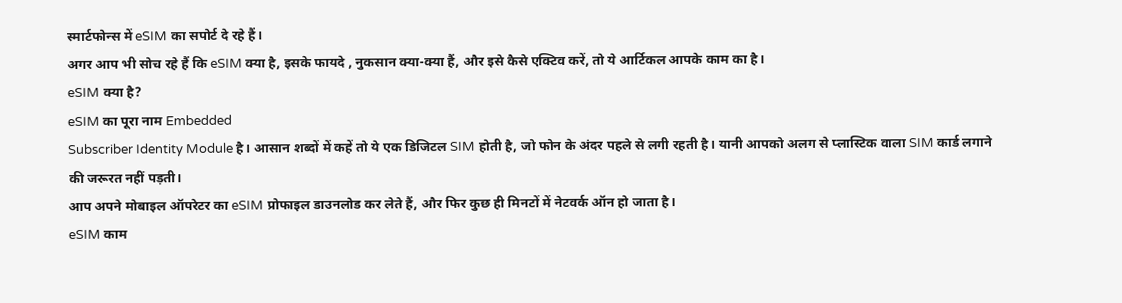स्मार्टफोन्स में eSIM का सपोर्ट दे रहे हैं।
अगर आप भी सोच रहे हैं कि eSIM क्या है, इसके फायदे , नुकसान क्या-क्या हैं, और इसे कैसे एक्टिव करें, तो ये आर्टिकल आपके काम का है।
eSIM क्या है?
eSIM का पूरा नाम Embedded
Subscriber Identity Module है। आसान शब्दों में कहें तो ये एक डिजिटल SIM होती है, जो फोन के अंदर पहले से लगी रहती है। यानी आपको अलग से प्लास्टिक वाला SIM कार्ड लगाने की जरूरत नहीं पड़ती।
आप अपने मोबाइल ऑपरेटर का eSIM प्रोफाइल डाउनलोड कर लेते हैं, और फिर कुछ ही मिनटों में नेटवर्क ऑन हो जाता है।
eSIM काम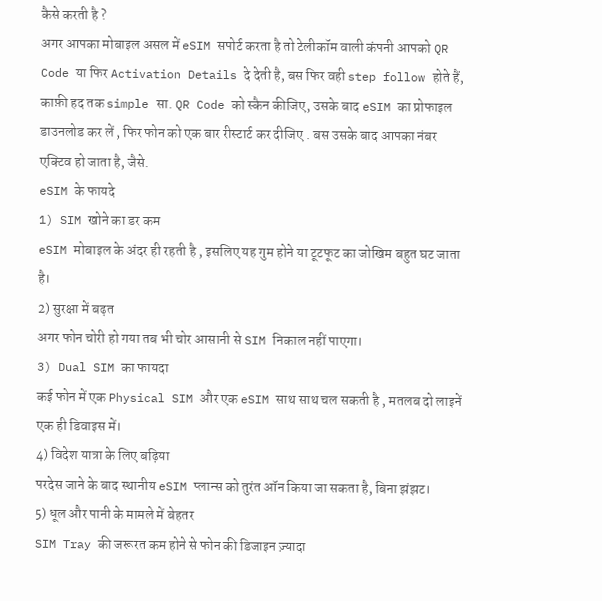कैसे करती है ?
अगर आपका मोबाइल असल में eSIM सपोर्ट करता है तो टेलीकॉम वाली कंपनी आपको QR Code या फिर Activation Details दे देती है, बस फिर वही step follow होते हैं, काफ़ी हद तक simple सा. QR Code को स्कैन कीजिए, उसके बाद eSIM का प्रोफाइल डाउनलोड कर लें , फिर फोन को एक बार रीस्टार्ट कर दीजिए . बस उसके बाद आपका नंबर एक्टिव हो जाता है, जैसे.
eSIM के फायदे
1) SIM खोने का डर कम
eSIM मोबाइल के अंदर ही रहती है , इसलिए यह गुम होने या टूटफूट का जोखिम बहुत घट जाता है।
2) सुरक्षा में बढ़त
अगर फोन चोरी हो गया तब भी चोर आसानी से SIM निकाल नहीं पाएगा।
3) Dual SIM का फायदा
कई फोन में एक Physical SIM और एक eSIM साथ साथ चल सकती है , मतलब दो लाइनें एक ही डिवाइस में।
4) विदेश यात्रा के लिए बढ़िया
परदेस जाने के बाद स्थानीय eSIM प्लान्स को तुरंत ऑन किया जा सकता है, बिना झंझट।
5) धूल और पानी के मामले में बेहतर
SIM Tray की जरूरत कम होने से फोन की डिजाइन ज़्यादा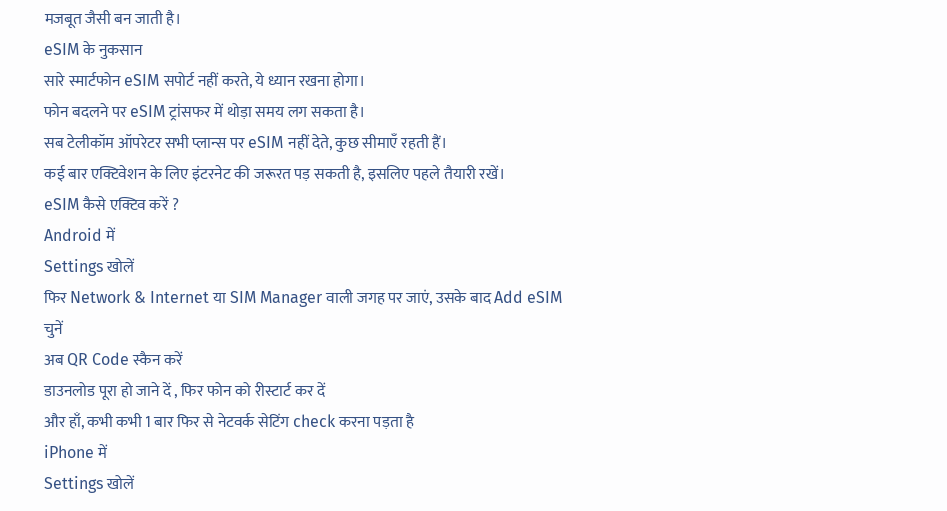मजबूत जैसी बन जाती है।
eSIM के नुकसान
सारे स्मार्टफोन eSIM सपोर्ट नहीं करते, ये ध्यान रखना होगा।
फोन बदलने पर eSIM ट्रांसफर में थोड़ा समय लग सकता है।
सब टेलीकॉम ऑपरेटर सभी प्लान्स पर eSIM नहीं देते, कुछ सीमाएँ रहती हैं।
कई बार एक्टिवेशन के लिए इंटरनेट की जरूरत पड़ सकती है, इसलिए पहले तैयारी रखें।
eSIM कैसे एक्टिव करें ?
Android में
Settings खोलें
फिर Network & Internet या SIM Manager वाली जगह पर जाएं, उसके बाद Add eSIM चुनें
अब QR Code स्कैन करें
डाउनलोड पूरा हो जाने दें , फिर फोन को रीस्टार्ट कर दें
और हाँ, कभी कभी 1 बार फिर से नेटवर्क सेटिंग check करना पड़ता है
iPhone में
Settings खोलें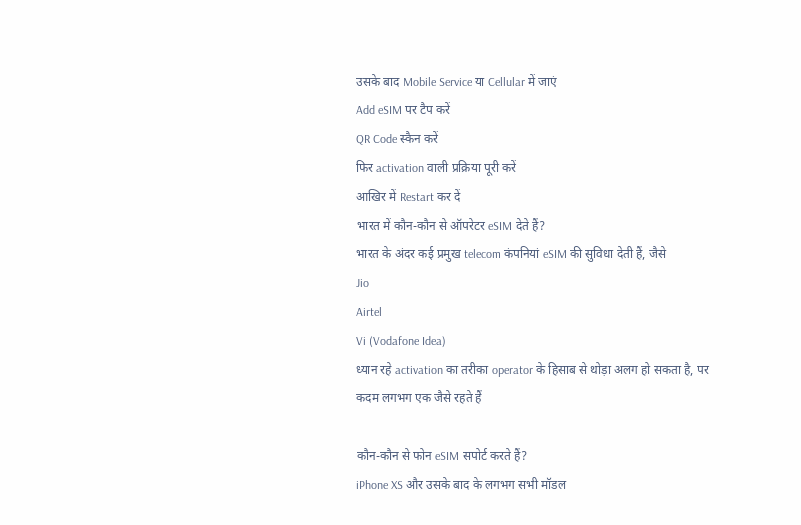उसके बाद Mobile Service या Cellular में जाएं
Add eSIM पर टैप करें
QR Code स्कैन करें
फिर activation वाली प्रक्रिया पूरी करें
आखिर में Restart कर दें
भारत में कौन-कौन से ऑपरेटर eSIM देते हैं?
भारत के अंदर कई प्रमुख telecom कंपनियां eSIM की सुविधा देती हैं, जैसे
Jio
Airtel
Vi (Vodafone Idea)
ध्यान रहे activation का तरीका operator के हिसाब से थोड़ा अलग हो सकता है, पर कदम लगभग एक जैसे रहते हैं

कौन-कौन से फोन eSIM सपोर्ट करते हैं?
iPhone XS और उसके बाद के लगभग सभी मॉडल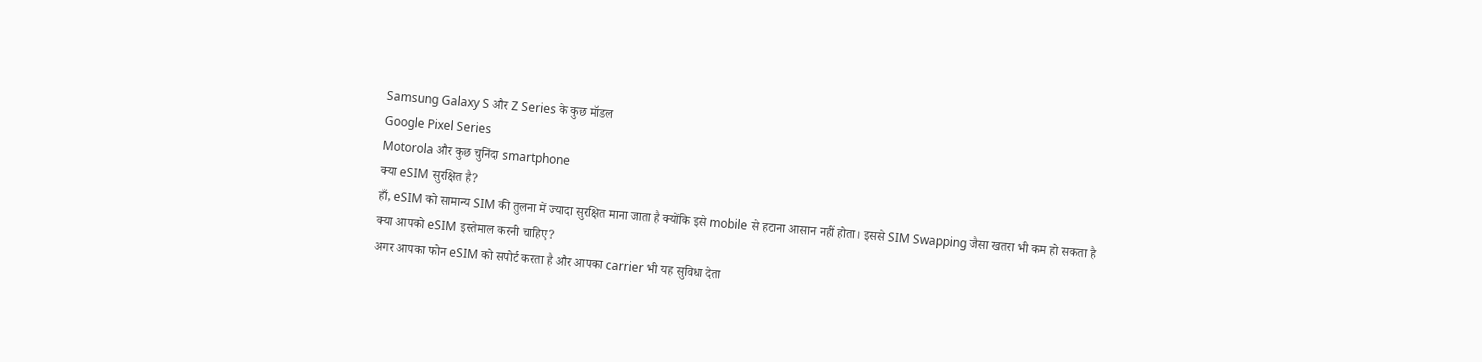Samsung Galaxy S और Z Series के कुछ मॉडल
Google Pixel Series
Motorola और कुछ चुनिंदा smartphone
क्या eSIM सुरक्षित है?
हाँ, eSIM को सामान्य SIM की तुलना में ज्यादा सुरक्षित माना जाता है क्योंकि इसे mobile से हटाना आसान नहीं होता। इससे SIM Swapping जैसा खतरा भी कम हो सकता है
क्या आपको eSIM इस्तेमाल करनी चाहिए?
अगर आपका फोन eSIM को सपोर्ट करता है और आपका carrier भी यह सुविधा देता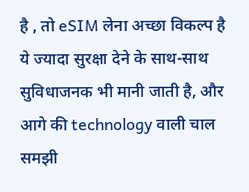है , तो eSIM लेना अच्छा विकल्प है
ये ज्यादा सुरक्षा देने के साथ-साथ सुविधाजनक भी मानी जाती है, और आगे की technology वाली चाल समझी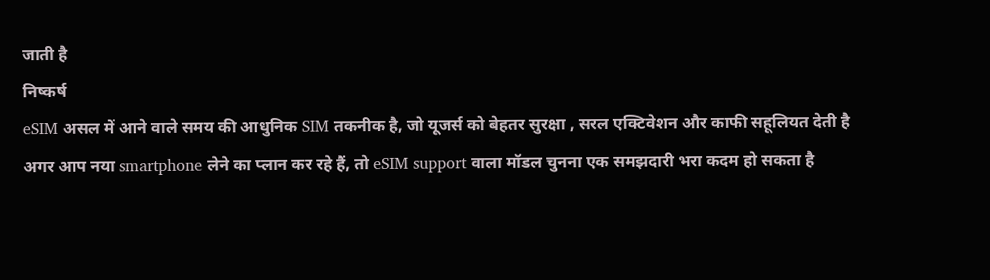जाती है
निष्कर्ष
eSIM असल में आने वाले समय की आधुनिक SIM तकनीक है, जो यूजर्स को बेहतर सुरक्षा , सरल एक्टिवेशन और काफी सहूलियत देती है
अगर आप नया smartphone लेने का प्लान कर रहे हैं, तो eSIM support वाला मॉडल चुनना एक समझदारी भरा कदम हो सकता है